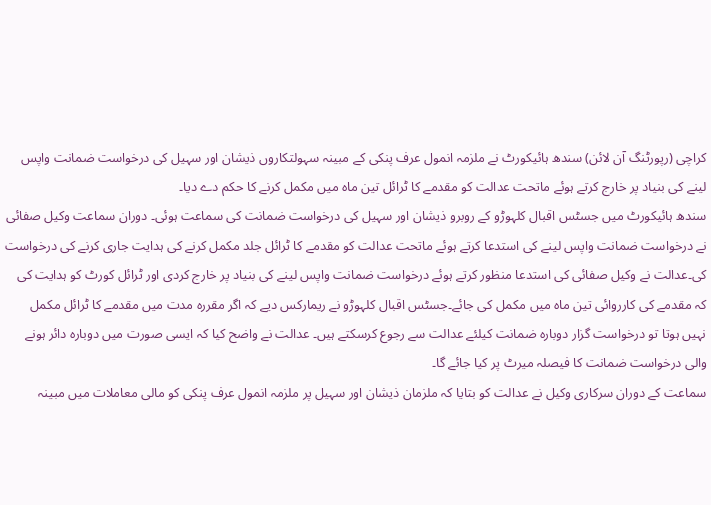کراچی (رپورٹنگ آن لائن) سندھ ہائیکورٹ نے ملزمہ انمول عرف پنکی کے مبینہ سہولتکاروں ذیشان اور سہیل کی درخواست ضمانت واپس لینے کی بنیاد پر خارج کرتے ہوئے ماتحت عدالت کو مقدمے کا ٹرائل تین ماہ میں مکمل کرنے کا حکم دے دیا۔
سندھ ہائیکورٹ میں جسٹس اقبال کلہوڑو کے روبرو ذیشان اور سہیل کی درخواست ضمانت کی سماعت ہوئی۔ دوران سماعت وکیل صفائی نے درخواست ضمانت واپس لینے کی استدعا کرتے ہوئے ماتحت عدالت کو مقدمے کا ٹرائل جلد مکمل کرنے کی ہدایت جاری کرنے کی درخواست کی۔عدالت نے وکیل صفائی کی استدعا منظور کرتے ہوئے درخواست ضمانت واپس لینے کی بنیاد پر خارج کردی اور ٹرائل کورٹ کو ہدایت کی کہ مقدمے کی کارروائی تین ماہ میں مکمل کی جائے۔جسٹس اقبال کلہوڑو نے ریمارکس دیے کہ اگر مقررہ مدت میں مقدمے کا ٹرائل مکمل نہیں ہوتا تو درخواست گزار دوبارہ ضمانت کیلئے عدالت سے رجوع کرسکتے ہیں۔ عدالت نے واضح کیا کہ ایسی صورت میں دوبارہ دائر ہونے والی درخواست ضمانت کا فیصلہ میرٹ پر کیا جائے گا۔
سماعت کے دوران سرکاری وکیل نے عدالت کو بتایا کہ ملزمان ذیشان اور سہیل پر ملزمہ انمول عرف پنکی کو مالی معاملات میں مبینہ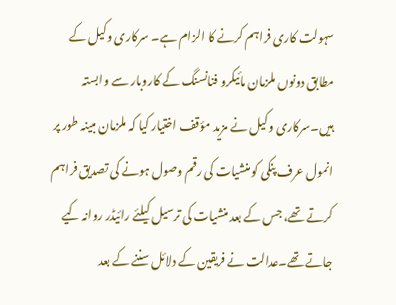سہولت کاری فراہم کرنے کا الزام ہے۔ سرکاری وکیل کے مطابق دونوں ملزمان مائیکرو فنانسنگ کے کاروبار سے وابستہ ہیں۔سرکاری وکیل نے مزید مؤقف اختیار کیا کہ ملزمان مبینہ طور پر انمول عرف پنکی کو منشیات کی رقم وصول ہونے کی تصدیق فراہم کرتے تھے، جس کے بعد منشیات کی ترسیل کیلئے رائیڈر روانہ کیے جاتے تھے۔عدالت نے فریقین کے دلائل سننے کے بعد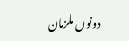دونوں ملزمان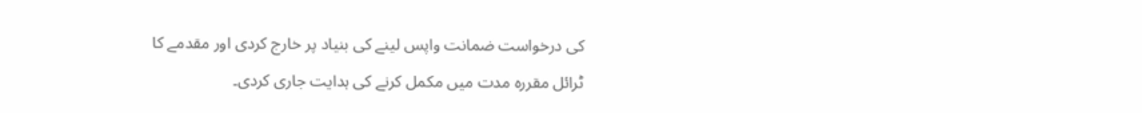کی درخواست ضمانت واپس لینے کی بنیاد پر خارج کردی اور مقدمے کا ٹرائل مقررہ مدت میں مکمل کرنے کی ہدایت جاری کردی۔